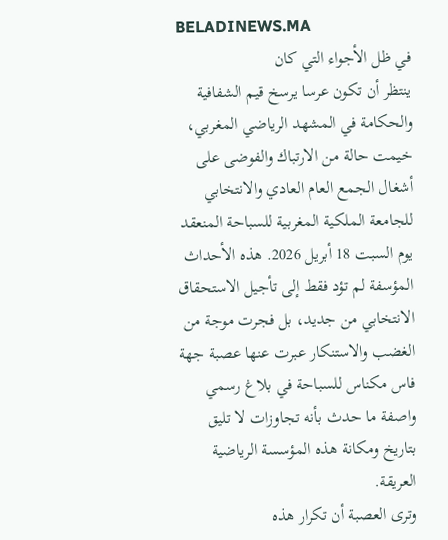BELADINEWS.MA
في ظل الأجواء التي كان
ينتظر أن تكون عرسا يرسخ قيم الشفافية والحكامة في المشهد الرياضي المغربي، خيمت حالة من الارتباك والفوضى على أشغال الجمع العام العادي والانتخابي للجامعة الملكية المغربية للسباحة المنعقد يوم السبت 18 أبريل 2026. هذه الأحداث المؤسفة لم تؤد فقط إلى تأجيل الاستحقاق الانتخابي من جديد، بل فجرت موجة من الغضب والاستنكار عبرت عنها عصبة جهة فاس مكناس للسباحة في بلاغ رسمي واصفة ما حدث بأنه تجاوزات لا تليق بتاريخ ومكانة هذه المؤسسة الرياضية العريقة.
وترى العصبة أن تكرار هذه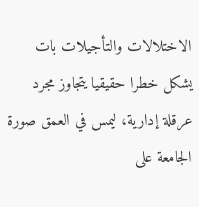الاختلالات والتأجيلات بات يشكل خطرا حقيقيا يتجاوز مجرد عرقلة إدارية، ليمس في العمق صورة الجامعة على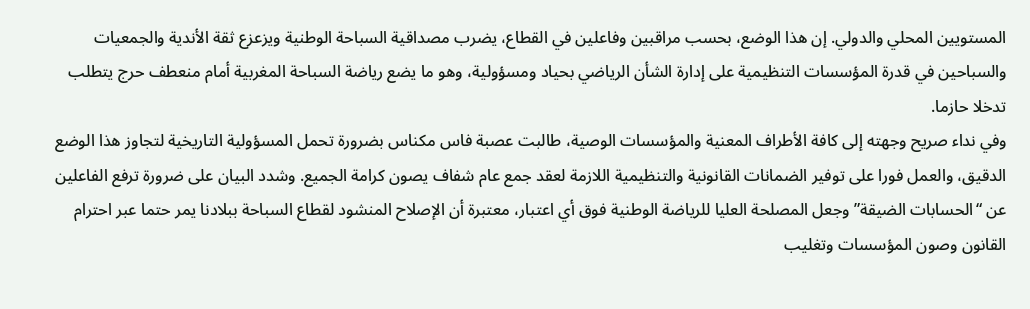المستويين المحلي والدولي. إن هذا الوضع، بحسب مراقبين وفاعلين في القطاع، يضرب مصداقية السباحة الوطنية ويزعزع ثقة الأندية والجمعيات والسباحين في قدرة المؤسسات التنظيمية على إدارة الشأن الرياضي بحياد ومسؤولية، وهو ما يضع رياضة السباحة المغربية أمام منعطف حرج يتطلب تدخلا حازما.
وفي نداء صريح وجهته إلى كافة الأطراف المعنية والمؤسسات الوصية، طالبت عصبة فاس مكناس بضرورة تحمل المسؤولية التاريخية لتجاوز هذا الوضع الدقيق، والعمل فورا على توفير الضمانات القانونية والتنظيمية اللازمة لعقد جمع عام شفاف يصون كرامة الجميع. وشدد البيان على ضرورة ترفع الفاعلين عن “الحسابات الضيقة” وجعل المصلحة العليا للرياضة الوطنية فوق أي اعتبار، معتبرة أن الإصلاح المنشود لقطاع السباحة ببلادنا يمر حتما عبر احترام القانون وصون المؤسسات وتغليب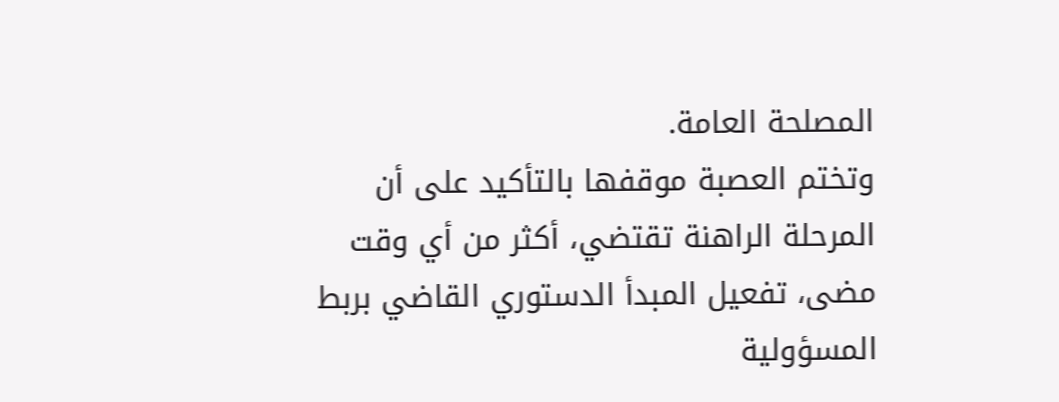المصلحة العامة.
وتختم العصبة موقفها بالتأكيد على أن المرحلة الراهنة تقتضي، أكثر من أي وقت مضى، تفعيل المبدأ الدستوري القاضي بربط المسؤولية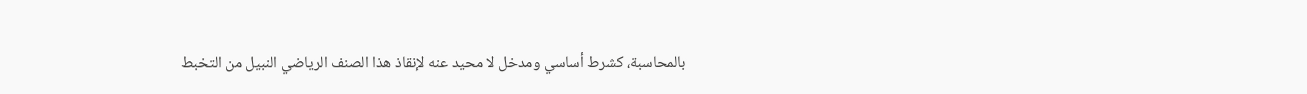بالمحاسبة، كشرط أساسي ومدخل لا محيد عنه لإنقاذ هذا الصنف الرياضي النبيل من التخبط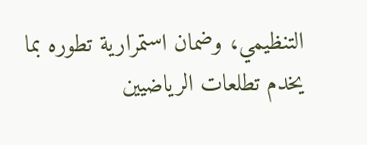التنظيمي، وضمان استمرارية تطوره بما يخدم تطلعات الرياضيين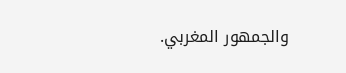والجمهور المغربي.